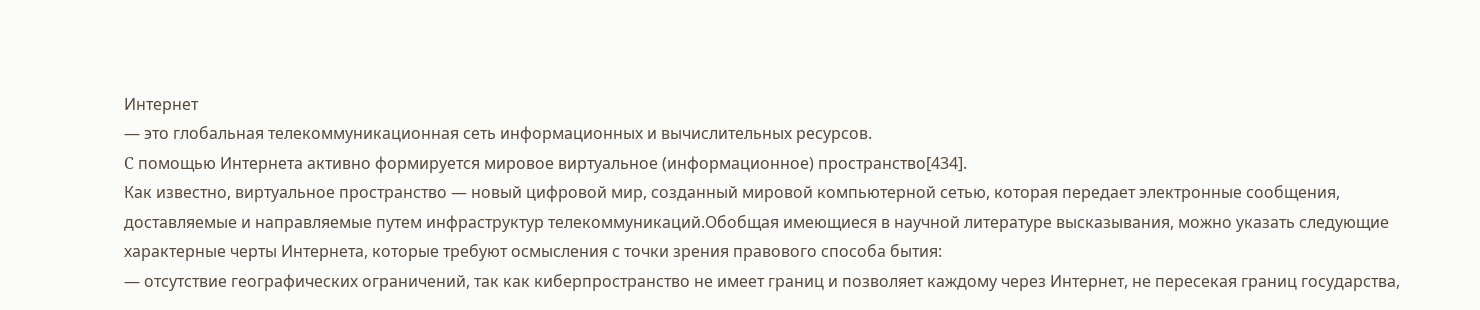Интернет
— это глобальная телекоммуникационная сеть информационных и вычислительных ресурсов.
C помощью Интернета активно формируется мировое виртуальное (информационное) пространство[434].
Как известно, виртуальное пространство — новый цифровой мир, созданный мировой компьютерной сетью, которая передает электронные сообщения, доставляемые и направляемые путем инфраструктур телекоммуникаций.Обобщая имеющиеся в научной литературе высказывания, можно указать следующие характерные черты Интернета, которые требуют осмысления с точки зрения правового способа бытия:
— отсутствие географических ограничений, так как киберпространство не имеет границ и позволяет каждому через Интернет, не пересекая границ государства,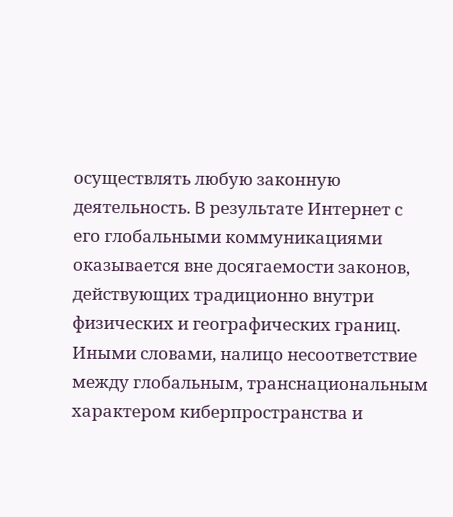осуществлять любую законную деятельность. B результате Интернет с его глобальными коммуникациями оказывается вне досягаемости законов, действующих традиционно внутри физических и географических границ. Иными словами, налицо несоответствие между глобальным, транснациональным характером киберпространства и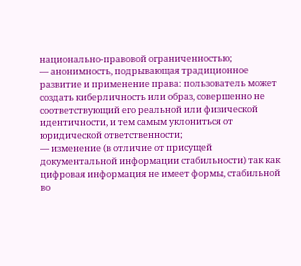национально-правовой ограниченностью;
— анонимность, подрывающая традиционное развитие и применение права: пользователь может создать киберличность или образ, совершенно не соответствующий его реальной или физической идентичности, и тем самым уклониться от юридической ответственности;
— изменение (в отличие от присущей документальной информации стабильности) так как цифровая информация не имеет формы, стабильной во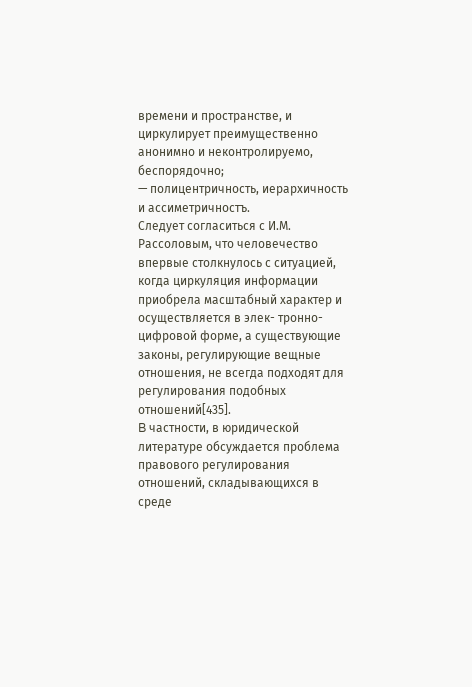времени и пространстве, и циркулирует преимущественно анонимно и неконтролируемо, беспорядочно;
— полицентричность, иерархичность и ассиметричностъ.
Следует согласиться с И.М. Рассоловым, что человечество
впервые столкнулось с ситуацией, когда циркуляция информации приобрела масштабный характер и осуществляется в элек- тронно-цифровой форме, а существующие законы, регулирующие вещные отношения, не всегда подходят для регулирования подобных отношений[435].
B частности, в юридической литературе обсуждается проблема правового регулирования отношений, складывающихся в среде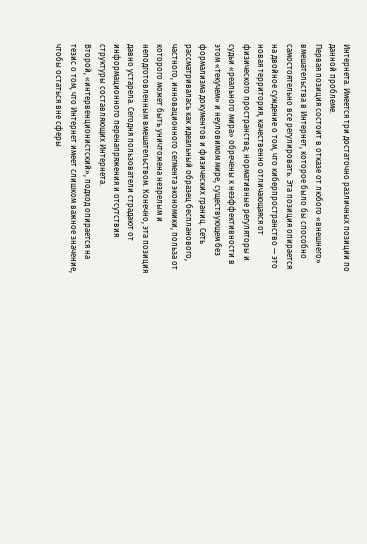Интернета. Имеется три достаточно различных позиции по данной проблеме.
Первая позиция состоит в отказе от любого «внешнего» вмешательства в Интернет, которое было бы способно самостоятельно все регулировать. Эта позиция опирается на двойное суждение о том, что киберпространство — это новая территория, качественно отличающаяся от физического пространства; нормативные регуляторы и судьи «реального мира» обречены к неэффективности в этом «текучем» и неуловимом мире, существующем без формализма документов и физических границ. Сеть рассматривалась как идеальный образец беспланового, частного, инновационного сегмента экономики, польза от которого может быть уничтожена незрелым и неподготовленным вмешательством. Конечно, эта позиция давно устарела. Сегодня пользователи страдают от информационного перенапряжения и отсутствия структуры составляющих Интернета.
Второй, «интервенционистский», подход опирается на тезис о том, что Интернет имеет слишком важное значение, чтобы остаться вне сферы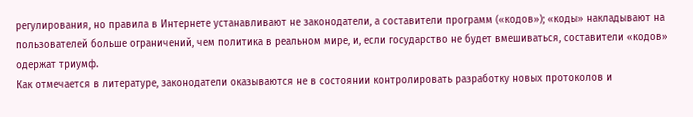регулирования, но правила в Интернете устанавливают не законодатели, а составители программ («кодов»); «коды» накладывают на пользователей больше ограничений, чем политика в реальном мире, и, если государство не будет вмешиваться, составители «кодов» одержат триумф.
Как отмечается в литературе, законодатели оказываются не в состоянии контролировать разработку новых протоколов и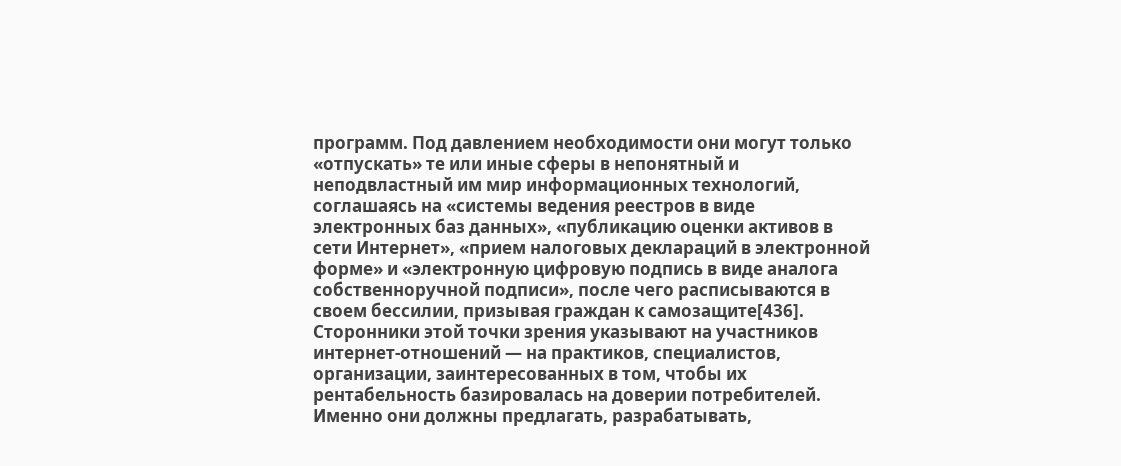программ. Под давлением необходимости они могут только «отпускать» те или иные сферы в непонятный и неподвластный им мир информационных технологий, соглашаясь на «системы ведения реестров в виде электронных баз данных», «публикацию оценки активов в сети Интернет», «прием налоговых деклараций в электронной форме» и «электронную цифровую подпись в виде аналога собственноручной подписи», после чего расписываются в своем бессилии, призывая граждан к самозащите[436].
Сторонники этой точки зрения указывают на участников интернет-отношений — на практиков, специалистов, организации, заинтересованных в том, чтобы их рентабельность базировалась на доверии потребителей. Именно они должны предлагать, разрабатывать,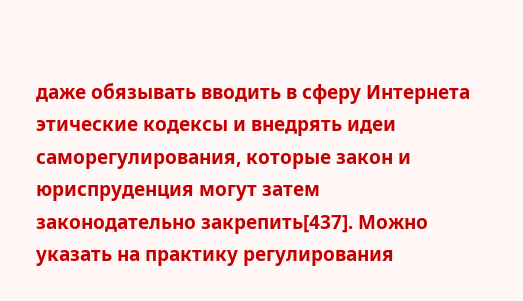даже обязывать вводить в сферу Интернета этические кодексы и внедрять идеи саморегулирования, которые закон и юриспруденция могут затем законодательно закрепить[437]. Можно указать на практику регулирования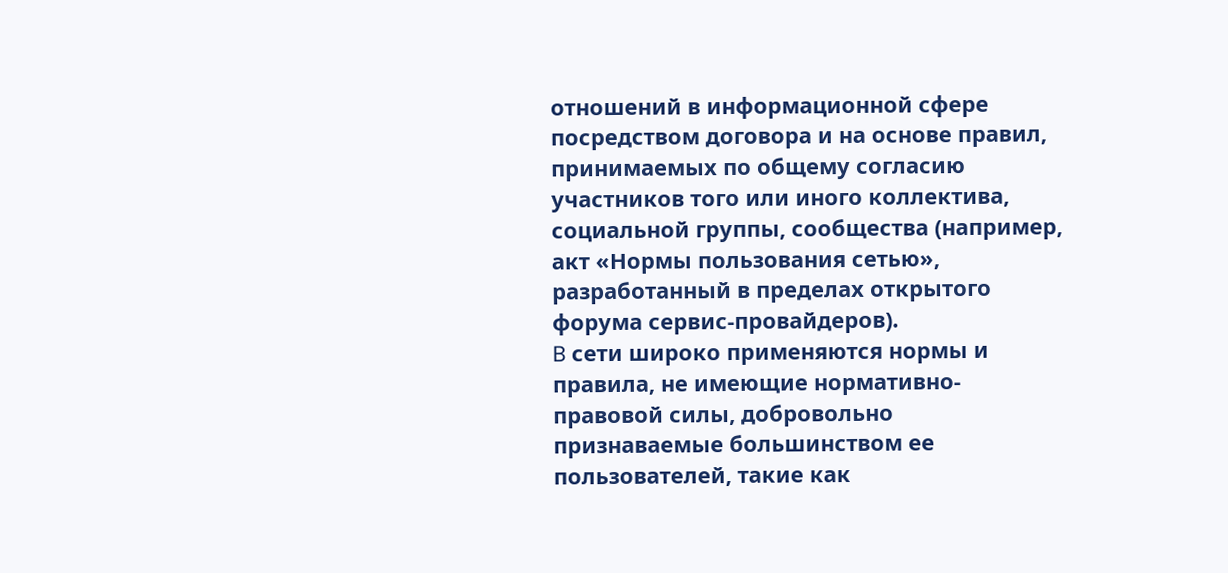отношений в информационной сфере посредством договора и на основе правил, принимаемых по общему согласию участников того или иного коллектива, социальной группы, сообщества (например, акт «Нормы пользования сетью», разработанный в пределах открытого форума сервис-провайдеров).
B сети широко применяются нормы и правила, не имеющие нормативно-правовой силы, добровольно признаваемые большинством ее пользователей, такие как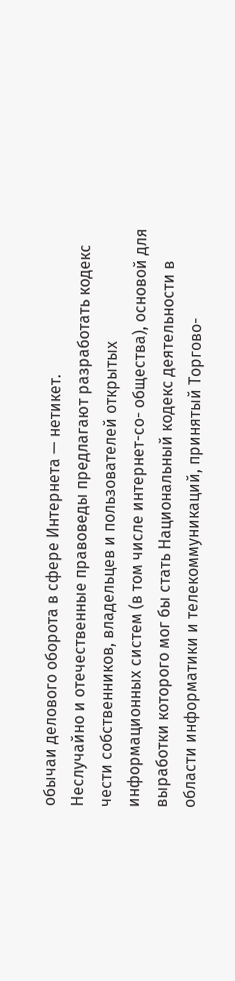обычаи делового оборота в сфере Интернета — нетикет.
Неслучайно и отечественные правоведы предлагают разработать кодекс чести собственников, владельцев и пользователей открытых информационных систем (в том числе интернет-со- общества), основой для выработки которого мог бы стать Национальный кодекс деятельности в области информатики и телекоммуникаций, принятый Торгово-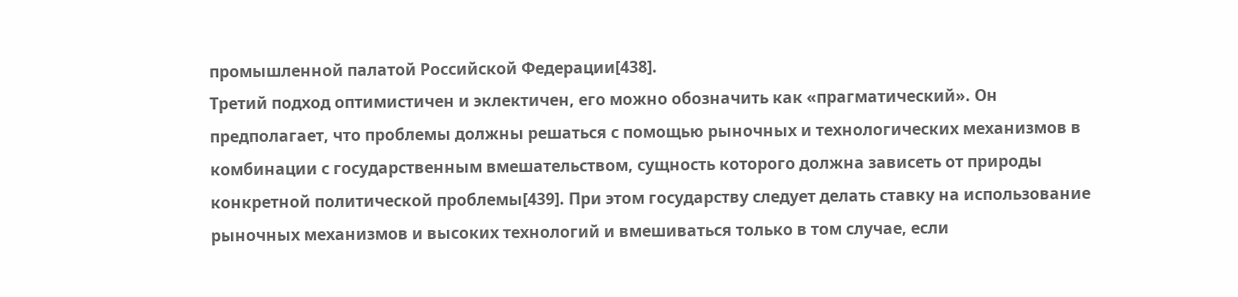промышленной палатой Российской Федерации[438].
Третий подход оптимистичен и эклектичен, его можно обозначить как «прагматический». Он предполагает, что проблемы должны решаться с помощью рыночных и технологических механизмов в комбинации с государственным вмешательством, сущность которого должна зависеть от природы конкретной политической проблемы[439]. При этом государству следует делать ставку на использование рыночных механизмов и высоких технологий и вмешиваться только в том случае, если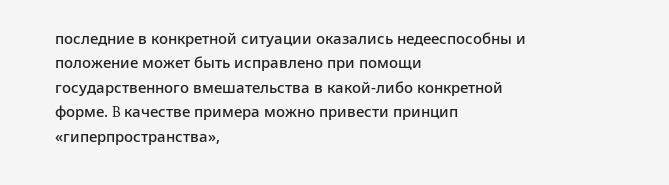последние в конкретной ситуации оказались недееспособны и положение может быть исправлено при помощи государственного вмешательства в какой-либо конкретной форме. B качестве примера можно привести принцип «гиперпространства»,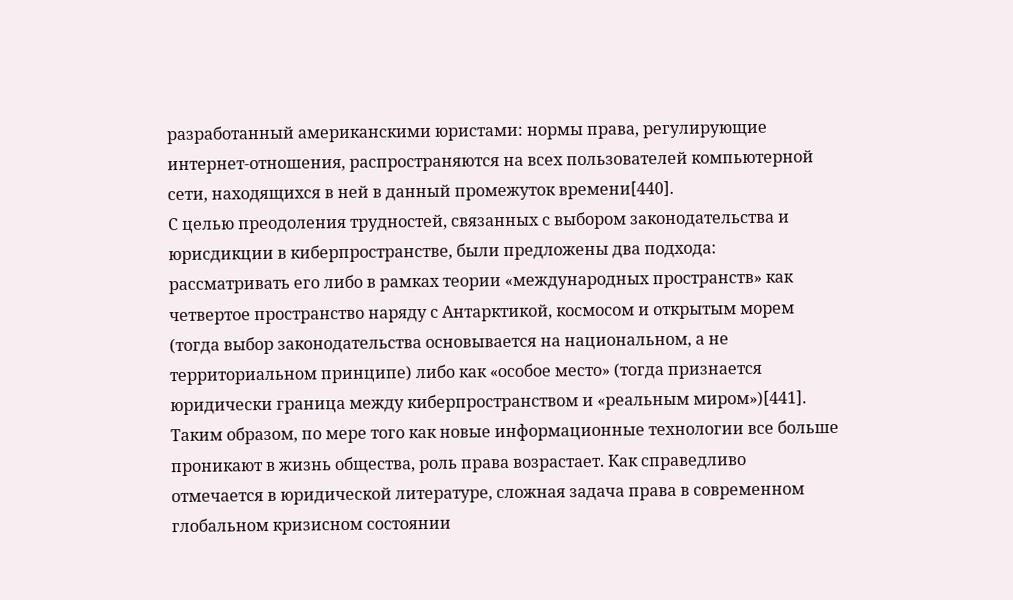разработанный американскими юристами: нормы права, регулирующие интернет-отношения, распространяются на всех пользователей компьютерной сети, находящихся в ней в данный промежуток времени[440].
C целью преодоления трудностей, связанных с выбором законодательства и юрисдикции в киберпространстве, были предложены два подхода: рассматривать его либо в рамках теории «международных пространств» как четвертое пространство наряду с Антарктикой, космосом и открытым морем (тогда выбор законодательства основывается на национальном, а не территориальном принципе) либо как «особое место» (тогда признается юридически граница между киберпространством и «реальным миром»)[441].
Таким образом, по мере того как новые информационные технологии все больше проникают в жизнь общества, роль права возрастает. Как справедливо отмечается в юридической литературе, сложная задача права в современном глобальном кризисном состоянии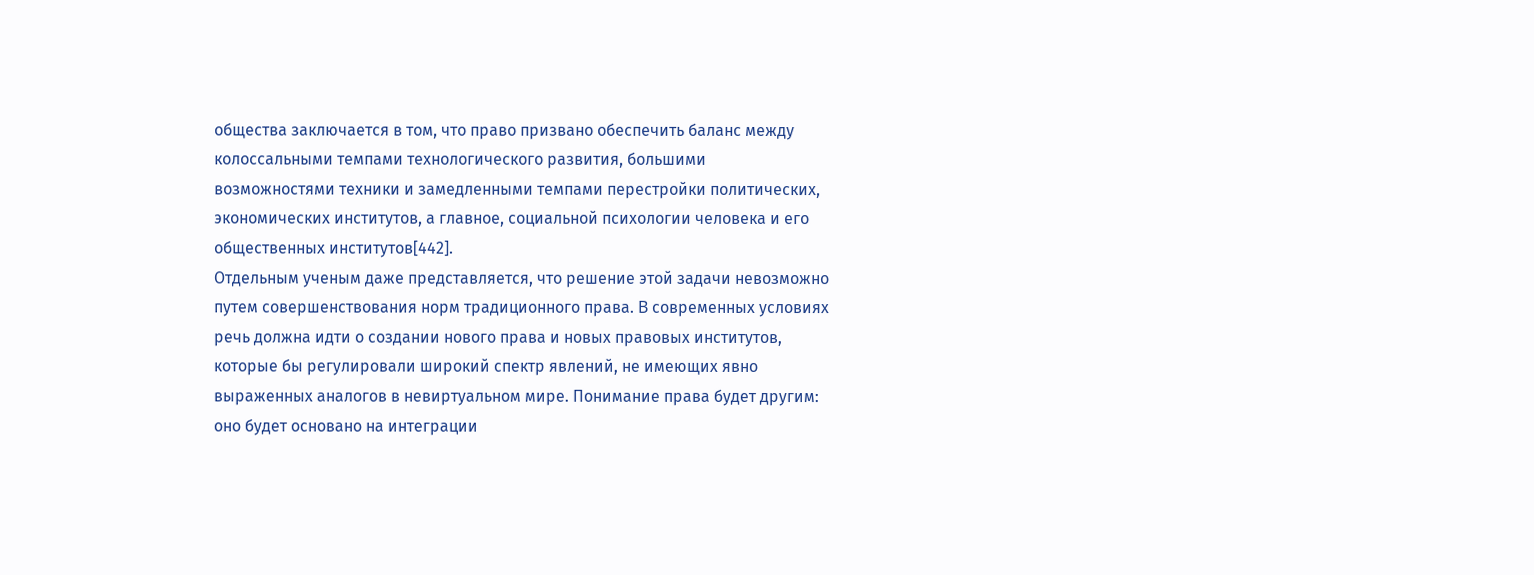общества заключается в том, что право призвано обеспечить баланс между колоссальными темпами технологического развития, большими возможностями техники и замедленными темпами перестройки политических, экономических институтов, а главное, социальной психологии человека и его общественных институтов[442].
Отдельным ученым даже представляется, что решение этой задачи невозможно путем совершенствования норм традиционного права. B современных условиях речь должна идти о создании нового права и новых правовых институтов, которые бы регулировали широкий спектр явлений, не имеющих явно выраженных аналогов в невиртуальном мире. Понимание права будет другим: оно будет основано на интеграции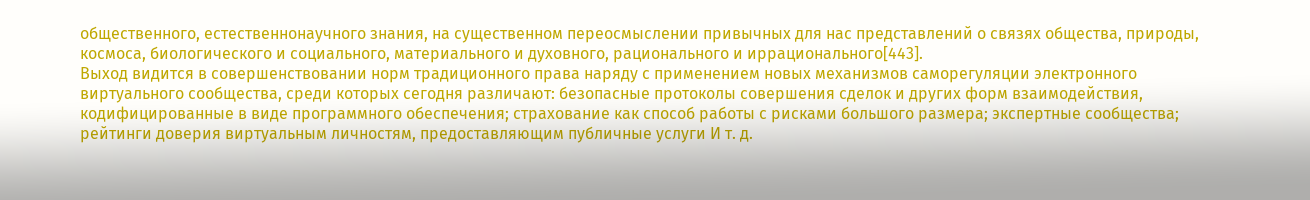общественного, естественнонаучного знания, на существенном переосмыслении привычных для нас представлений о связях общества, природы, космоса, биологического и социального, материального и духовного, рационального и иррационального[443].
Выход видится в совершенствовании норм традиционного права наряду с применением новых механизмов саморегуляции электронного виртуального сообщества, среди которых сегодня различают: безопасные протоколы совершения сделок и других форм взаимодействия, кодифицированные в виде программного обеспечения; страхование как способ работы с рисками большого размера; экспертные сообщества; рейтинги доверия виртуальным личностям, предоставляющим публичные услуги И т. д.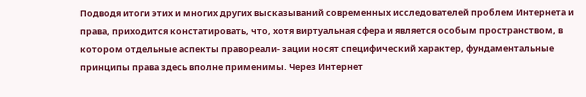Подводя итоги этих и многих других высказываний современных исследователей проблем Интернета и права, приходится констатировать, что, хотя виртуальная сфера и является особым пространством, в котором отдельные аспекты правореали- зации носят специфический характер, фундаментальные принципы права здесь вполне применимы. Через Интернет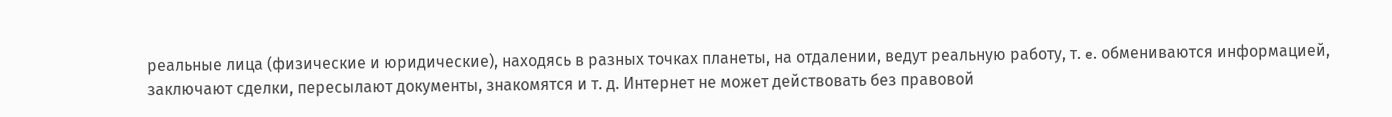реальные лица (физические и юридические), находясь в разных точках планеты, на отдалении, ведут реальную работу, т. e. обмениваются информацией, заключают сделки, пересылают документы, знакомятся и т. д. Интернет не может действовать без правовой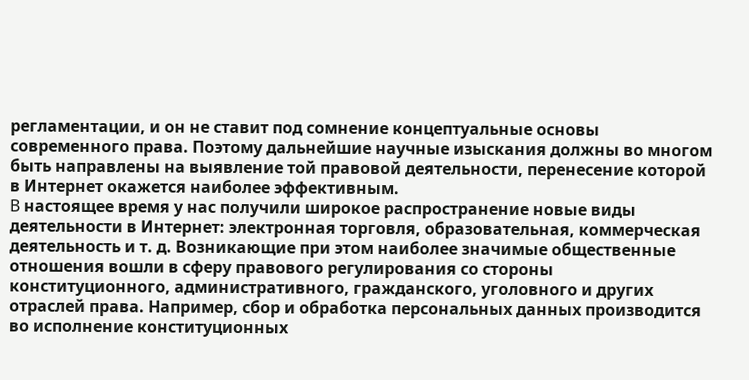регламентации, и он не ставит под сомнение концептуальные основы современного права. Поэтому дальнейшие научные изыскания должны во многом быть направлены на выявление той правовой деятельности, перенесение которой в Интернет окажется наиболее эффективным.
B настоящее время у нас получили широкое распространение новые виды деятельности в Интернет: электронная торговля, образовательная, коммерческая деятельность и т. д. Возникающие при этом наиболее значимые общественные отношения вошли в сферу правового регулирования со стороны конституционного, административного, гражданского, уголовного и других отраслей права. Например, сбор и обработка персональных данных производится во исполнение конституционных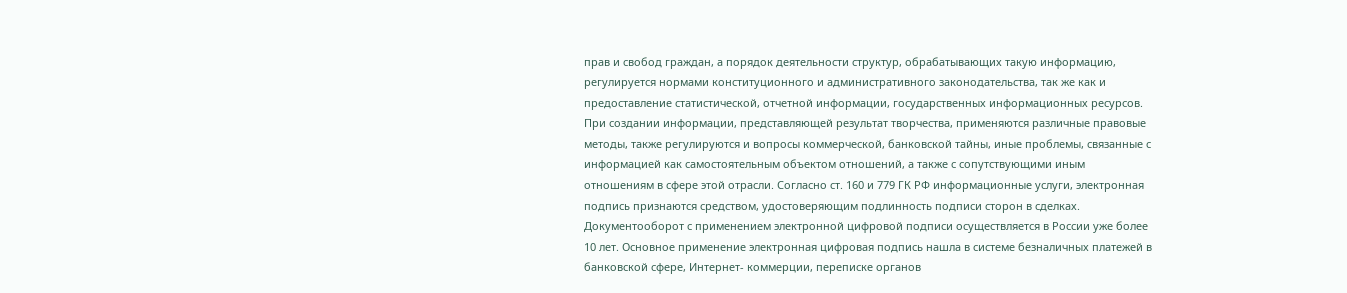прав и свобод граждан, а порядок деятельности структур, обрабатывающих такую информацию, регулируется нормами конституционного и административного законодательства, так же как и предоставление статистической, отчетной информации, государственных информационных ресурсов.
При создании информации, представляющей результат творчества, применяются различные правовые методы, также регулируются и вопросы коммерческой, банковской тайны, иные проблемы, связанные с информацией как самостоятельным объектом отношений, а также с сопутствующими иным отношениям в сфере этой отрасли. Согласно ст. 160 и 779 ГК РФ информационные услуги, электронная подпись признаются средством, удостоверяющим подлинность подписи сторон в сделках. Документооборот с применением электронной цифровой подписи осуществляется в России уже более 10 лет. Основное применение электронная цифровая подпись нашла в системе безналичных платежей в банковской сфере, Интернет- коммерции, переписке органов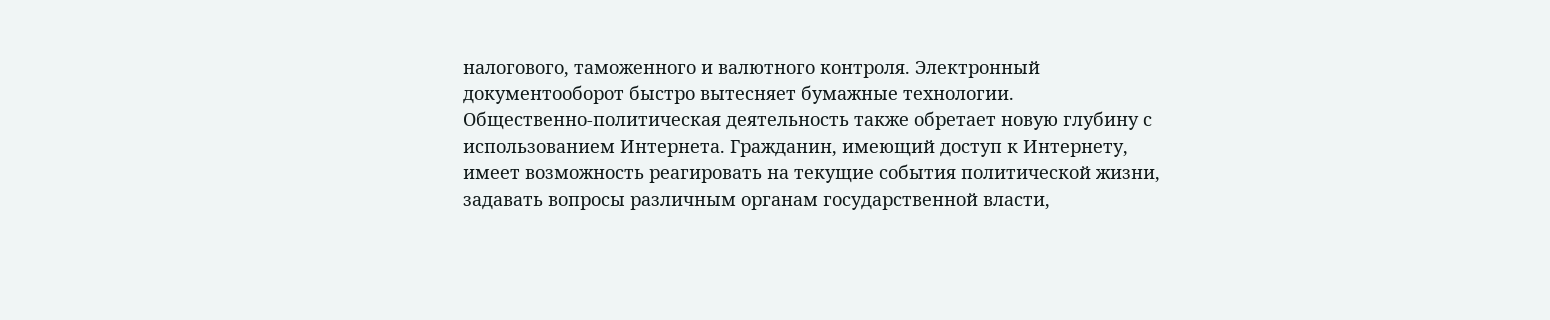налогового, таможенного и валютного контроля. Электронный документооборот быстро вытесняет бумажные технологии.
Общественно-политическая деятельность также обретает новую глубину с использованием Интернета. Гражданин, имеющий доступ к Интернету, имеет возможность реагировать на текущие события политической жизни, задавать вопросы различным органам государственной власти,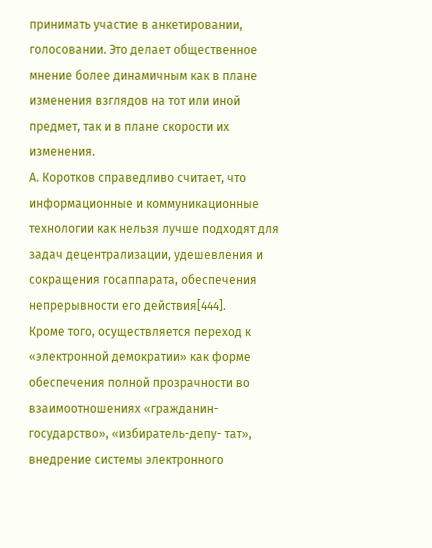принимать участие в анкетировании, голосовании. Это делает общественное мнение более динамичным как в плане изменения взглядов на тот или иной предмет, так и в плане скорости их изменения.
А. Коротков справедливо считает, что информационные и коммуникационные технологии как нельзя лучше подходят для задач децентрализации, удешевления и сокращения госаппарата, обеспечения непрерывности его действия[444].
Кроме того, осуществляется переход к «электронной демократии» как форме обеспечения полной прозрачности во взаимоотношениях «гражданин-государство», «избиратель-депу- тат», внедрение системы электронного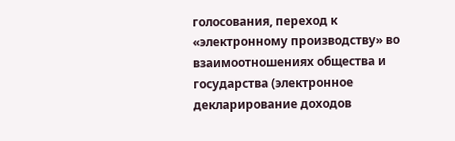голосования, переход к «электронному производству» во взаимоотношениях общества и государства (электронное декларирование доходов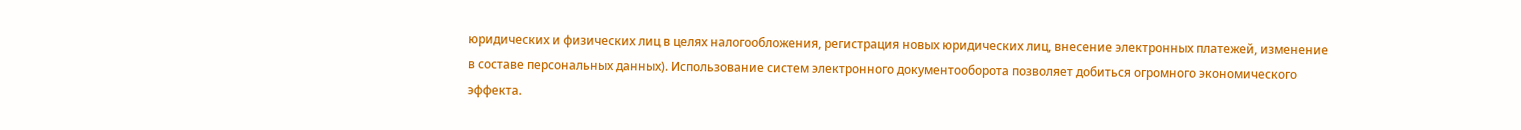юридических и физических лиц в целях налогообложения, регистрация новых юридических лиц, внесение электронных платежей, изменение в составе персональных данных). Использование систем электронного документооборота позволяет добиться огромного экономического эффекта.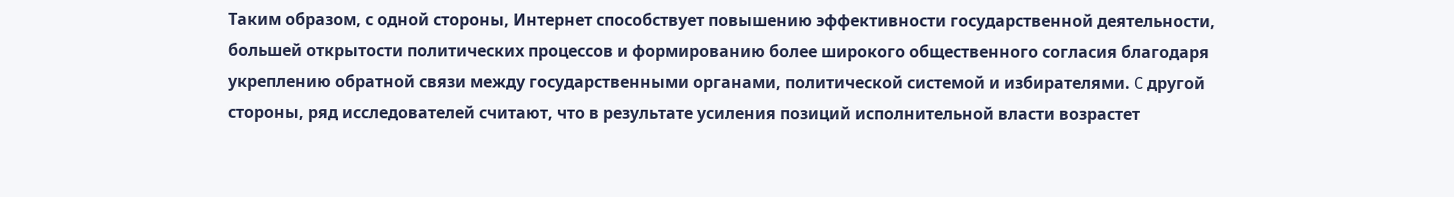Таким образом, с одной стороны, Интернет способствует повышению эффективности государственной деятельности, большей открытости политических процессов и формированию более широкого общественного согласия благодаря укреплению обратной связи между государственными органами, политической системой и избирателями. C другой стороны, ряд исследователей считают, что в результате усиления позиций исполнительной власти возрастет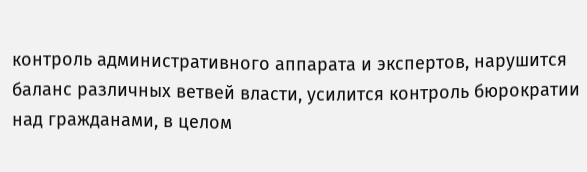контроль административного аппарата и экспертов, нарушится баланс различных ветвей власти, усилится контроль бюрократии над гражданами, в целом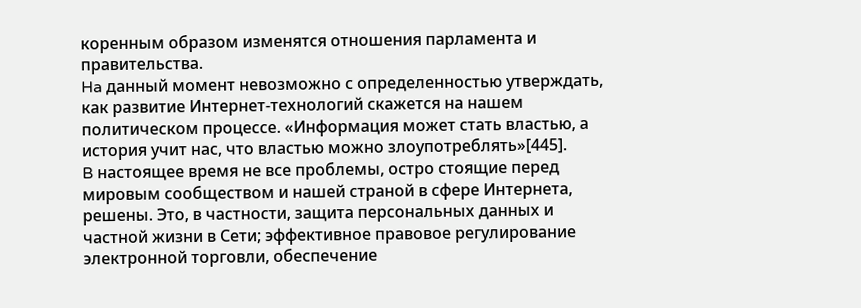коренным образом изменятся отношения парламента и правительства.
Ha данный момент невозможно с определенностью утверждать, как развитие Интернет-технологий скажется на нашем политическом процессе. «Информация может стать властью, а история учит нас, что властью можно злоупотреблять»[445].
B настоящее время не все проблемы, остро стоящие перед мировым сообществом и нашей страной в сфере Интернета, решены. Это, в частности, защита персональных данных и частной жизни в Сети; эффективное правовое регулирование электронной торговли, обеспечение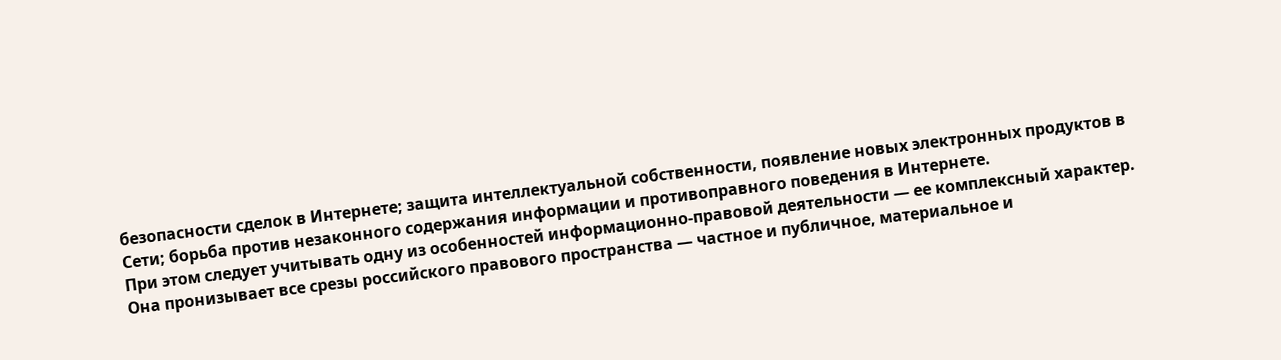безопасности сделок в Интернете; защита интеллектуальной собственности, появление новых электронных продуктов в Сети; борьба против незаконного содержания информации и противоправного поведения в Интернете.
При этом следует учитывать одну из особенностей информационно-правовой деятельности — ее комплексный характер. Она пронизывает все срезы российского правового пространства — частное и публичное, материальное и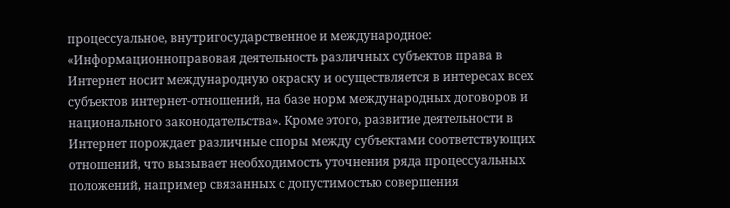процессуальное, внутригосударственное и международное: «Информационноправовая деятельность различных субъектов права в Интернет носит международную окраску и осуществляется в интересах всех субъектов интернет-отношений, на базе норм международных договоров и национального законодательства». Кроме этого, развитие деятельности в Интернет порождает различные споры между субъектами соответствующих отношений, что вызывает необходимость уточнения ряда процессуальных положений, например связанных с допустимостью совершения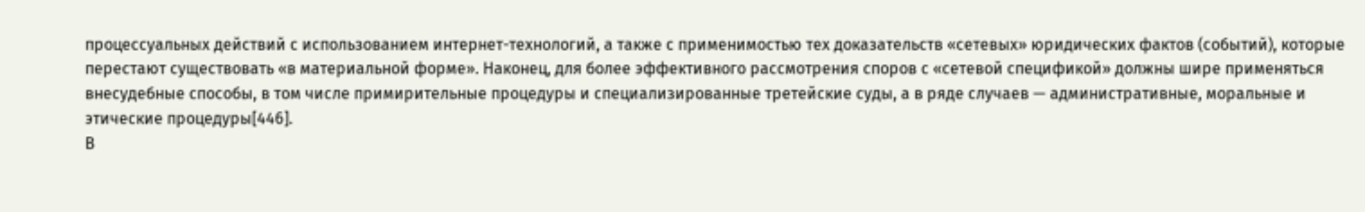процессуальных действий с использованием интернет-технологий, а также с применимостью тех доказательств «сетевых» юридических фактов (событий), которые перестают существовать «в материальной форме». Наконец, для более эффективного рассмотрения споров с «сетевой спецификой» должны шире применяться внесудебные способы, в том числе примирительные процедуры и специализированные третейские суды, а в ряде случаев — административные, моральные и этические процедуры[446].
B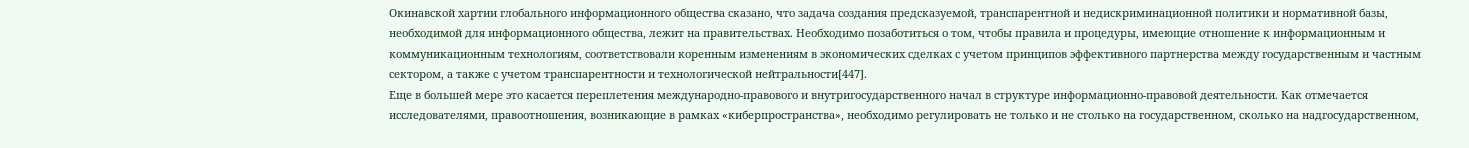Окинавской хартии глобального информационного общества сказано, что задача создания предсказуемой, транспарентной и недискриминационной политики и нормативной базы, необходимой для информационного общества, лежит на правительствах. Необходимо позаботиться о том, чтобы правила и процедуры, имеющие отношение к информационным и коммуникационным технологиям, соответствовали коренным изменениям в экономических сделках с учетом принципов эффективного партнерства между государственным и частным сектором, а также с учетом транспарентности и технологической нейтральности[447].
Еще в большей мере это касается переплетения международно-правового и внутригосударственного начал в структуре информационно-правовой деятельности. Как отмечается исследователями, правоотношения, возникающие в рамках «киберпространства», необходимо регулировать не только и не столько на государственном, сколько на надгосударственном,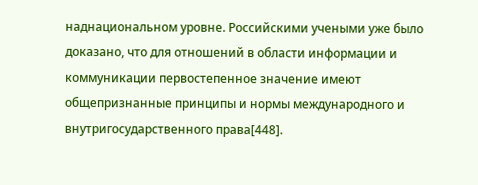наднациональном уровне. Российскими учеными уже было доказано, что для отношений в области информации и коммуникации первостепенное значение имеют общепризнанные принципы и нормы международного и внутригосударственного права[448].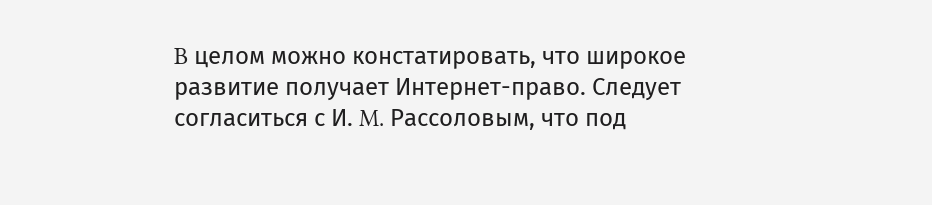B целом можно констатировать, что широкое развитие получает Интернет-право. Следует согласиться с И. M. Рассоловым, что под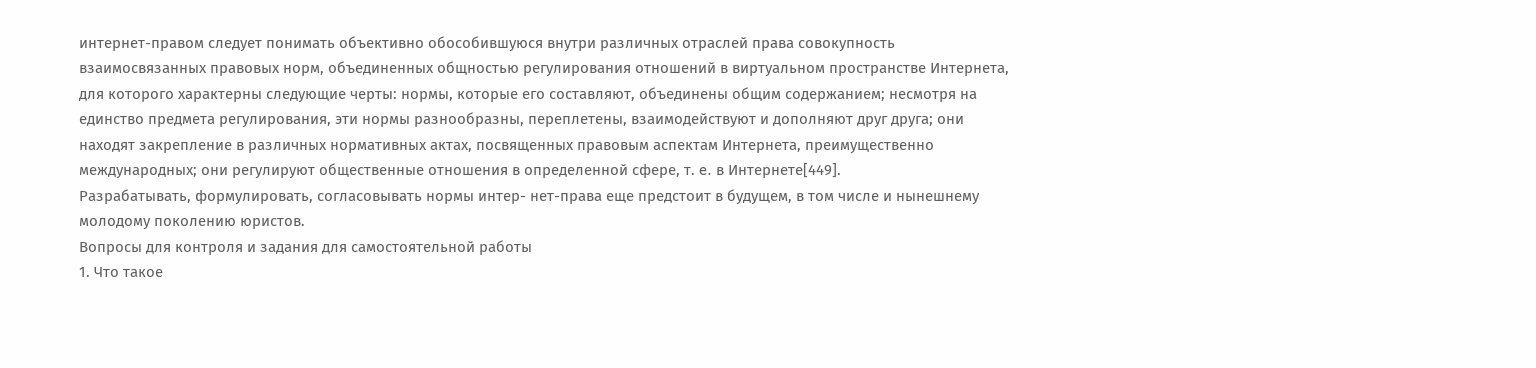интернет-правом следует понимать объективно обособившуюся внутри различных отраслей права совокупность взаимосвязанных правовых норм, объединенных общностью регулирования отношений в виртуальном пространстве Интернета, для которого характерны следующие черты: нормы, которые его составляют, объединены общим содержанием; несмотря на единство предмета регулирования, эти нормы разнообразны, переплетены, взаимодействуют и дополняют друг друга; они находят закрепление в различных нормативных актах, посвященных правовым аспектам Интернета, преимущественно международных; они регулируют общественные отношения в определенной сфере, т. e. в Интернете[449].
Разрабатывать, формулировать, согласовывать нормы интер- нет-права еще предстоит в будущем, в том числе и нынешнему молодому поколению юристов.
Вопросы для контроля и задания для самостоятельной работы
1. Что такое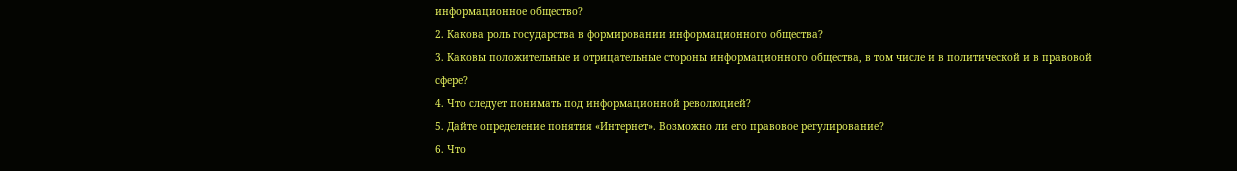информационное общество?
2. Какова роль государства в формировании информационного общества?
3. Каковы положительные и отрицательные стороны информационного общества, в том числе и в политической и в правовой сфере?
4. Что следует понимать под информационной революцией?
5. Дайте определение понятия «Интернет». Возможно ли его правовое регулирование?
6. Что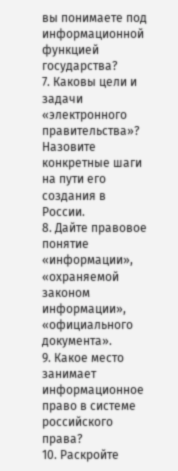вы понимаете под информационной функцией государства?
7. Каковы цели и задачи «электронного правительства»? Назовите конкретные шаги на пути его создания в России.
8. Дайте правовое понятие «информации», «охраняемой законом информации», «официального документа».
9. Какое место занимает информационное право в системе российского права?
10. Раскройте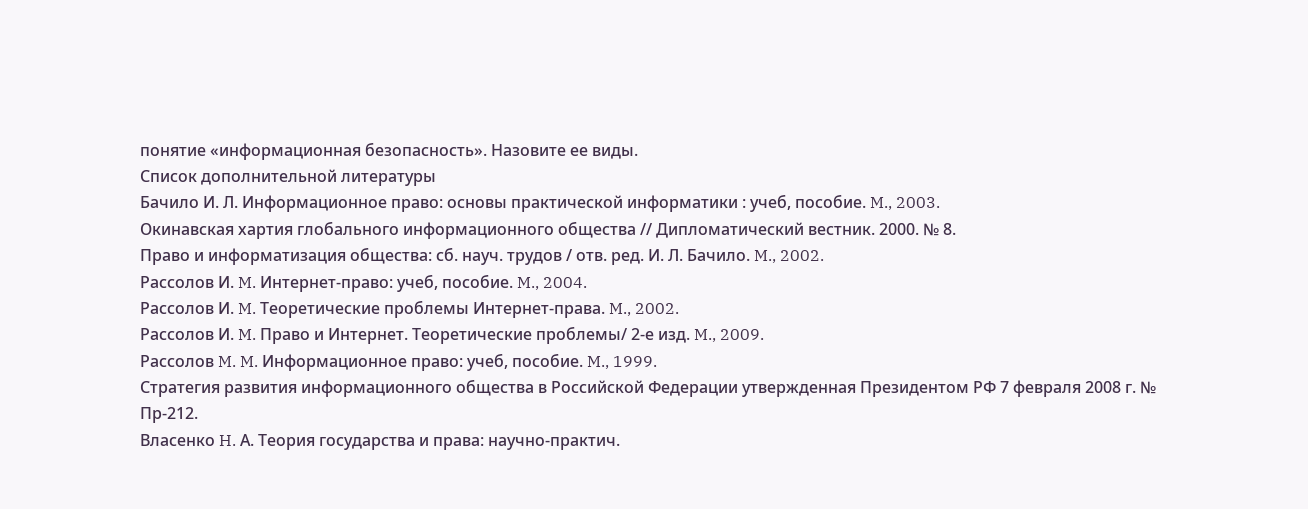понятие «информационная безопасность». Назовите ее виды.
Список дополнительной литературы
Бачило И. Л. Информационное право: основы практической информатики : учеб, пособие. M., 2003.
Окинавская хартия глобального информационного общества // Дипломатический вестник. 2000. № 8.
Право и информатизация общества: сб. науч. трудов / отв. ред. И. Л. Бачило. M., 2002.
Рассолов И. M. Интернет-право: учеб, пособие. M., 2004.
Рассолов И. M. Теоретические проблемы Интернет-права. M., 2002.
Рассолов И. M. Право и Интернет. Теоретические проблемы/ 2-е изд. M., 2009.
Рассолов M. M. Информационное право: учеб, пособие. M., 1999.
Стратегия развития информационного общества в Российской Федерации утвержденная Президентом РФ 7 февраля 2008 г. № Пр-212.
Власенко H. А. Теория государства и права: научно-практич.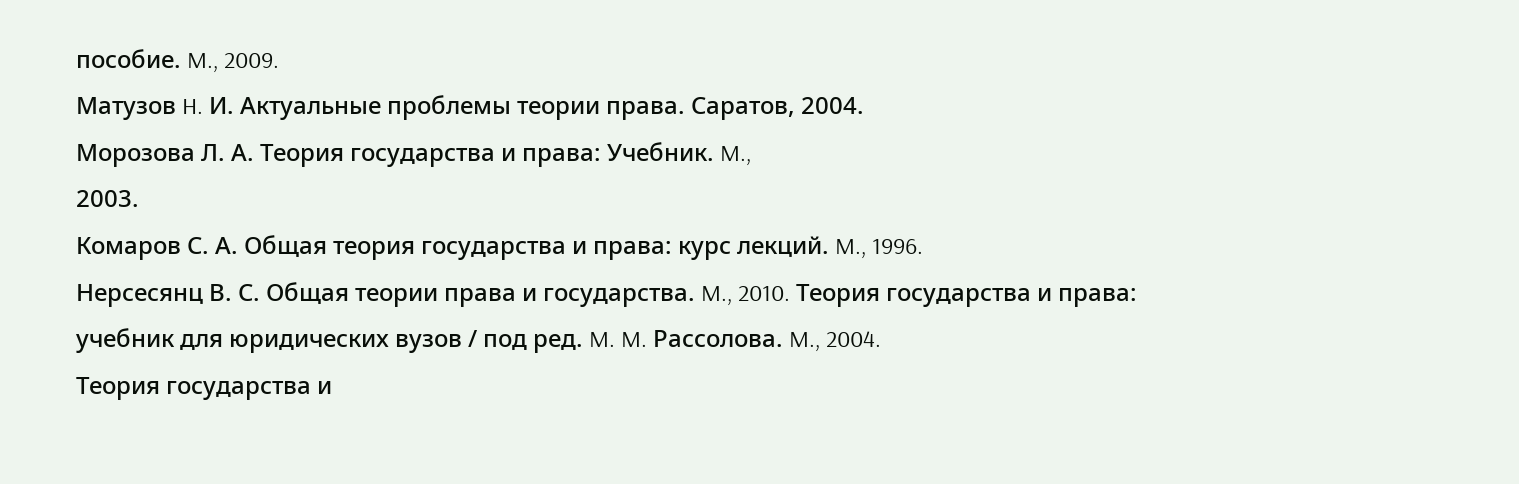пособие. M., 2009.
Матузов H. И. Актуальные проблемы теории права. Саратов, 2004.
Морозова Л. А. Теория государства и права: Учебник. M.,
2003.
Комаров С. А. Общая теория государства и права: курс лекций. M., 1996.
Нерсесянц В. С. Общая теории права и государства. M., 2010. Теория государства и права: учебник для юридических вузов / под ред. M. M. Рассолова. M., 2004.
Теория государства и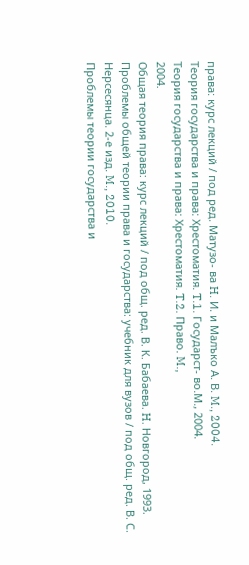права: курс лекций / под ред. Матузо- ва H. И. и Малъко А. В. M., 2004.
Теория государства и права: Хрестоматия. T.1. Государст- во.М., 2004.
Теория государства и права: Хрестоматия. T.2. Право. M.,
2004.
Общая теория права: курс лекций / под общ. ред. В. К. Бабаева. H. Новгород, 1993.
Проблемы общей теории права и государства: учебник для вузов / под общ. ред. В. С. Нерсесянца. 2-е изд. M., 2010.
Проблемы теории государства и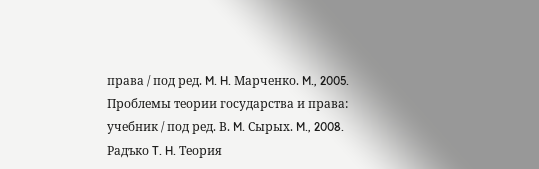права / под ред. M. H. Марченко. M., 2005.
Проблемы теории государства и права: учебник / под ред. В. M. Сырых. M., 2008.
Радъко T. H. Теория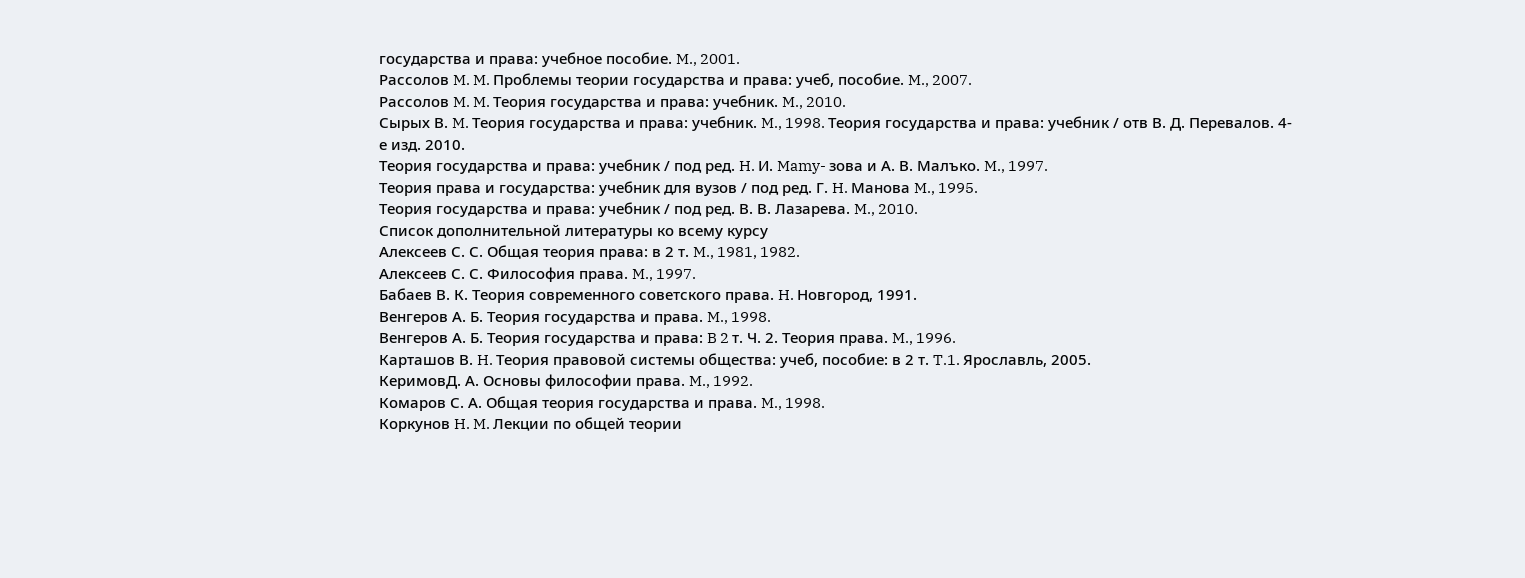государства и права: учебное пособие. M., 2001.
Рассолов M. M. Проблемы теории государства и права: учеб, пособие. M., 2007.
Рассолов M. M. Теория государства и права: учебник. M., 2010.
Сырых В. M. Теория государства и права: учебник. M., 1998. Теория государства и права: учебник / отв В. Д. Перевалов. 4-е изд. 2010.
Теория государства и права: учебник / под ред. H. И. Mamy- зова и А. В. Малъко. M., 1997.
Теория права и государства: учебник для вузов / под ред. Г. H. Манова M., 1995.
Теория государства и права: учебник / под ред. В. В. Лазарева. M., 2010.
Список дополнительной литературы ко всему курсу
Алексеев С. С. Общая теория права: в 2 т. M., 1981, 1982.
Алексеев С. С. Философия права. M., 1997.
Бабаев В. К. Теория современного советского права. H. Новгород, 1991.
Венгеров А. Б. Теория государства и права. M., 1998.
Венгеров А. Б. Теория государства и права: B 2 т. Ч. 2. Теория права. M., 1996.
Карташов В. H. Теория правовой системы общества: учеб, пособие: в 2 т. T.1. Ярославль, 2005.
КеримовД. А. Основы философии права. M., 1992.
Комаров С. А. Общая теория государства и права. M., 1998.
Коркунов H. M. Лекции по общей теории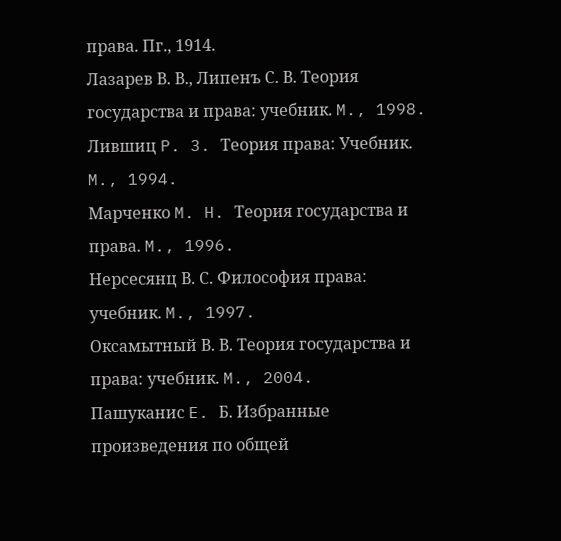права. Пг., 1914.
Лазарев В. В., Липенъ С. В. Теория государства и права: учебник. M., 1998.
Лившиц P. 3. Теория права: Учебник. M., 1994.
Марченко M. H. Теория государства и права. M., 1996.
Нерсесянц В. С. Философия права: учебник. M., 1997.
Оксамытный В. В. Теория государства и права: учебник. M., 2004.
Пашуканис E. Б. Избранные произведения по общей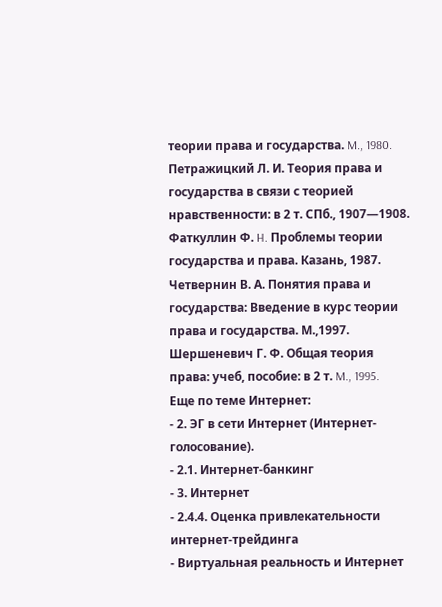теории права и государства. M., 1980.
Петражицкий Л. И. Теория права и государства в связи с теорией нравственности: в 2 т. СПб., 1907—1908.
Фаткуллин Ф. H. Проблемы теории государства и права. Казань, 1987.
Четвернин В. А. Понятия права и государства: Введение в курс теории права и государства. М.,1997.
Шершеневич Г. Ф. Общая теория права: учеб, пособие: в 2 т. M., 1995.
Еще по теме Интернет:
- 2. ЭГ в сети Интернет (Интернет-голосование).
- 2.1. Интернет-банкинг
- 3. Интернет
- 2.4.4. Оценка привлекательности интернет-трейдинга
- Виртуальная реальность и Интернет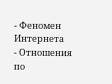- Феномен Интернета
- Отношения по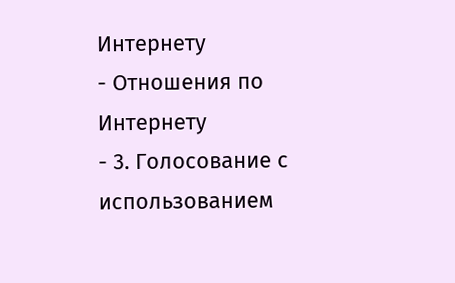Интернету
- Отношения по Интернету
- 3. Голосование с использованием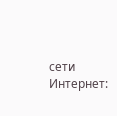сети Интернет: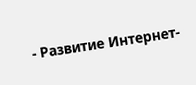- Развитие Интернет-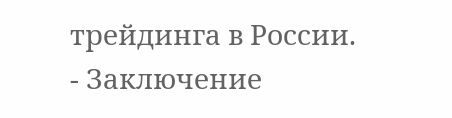трейдинга в России.
- Заключение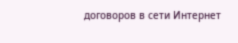договоров в сети Интернет